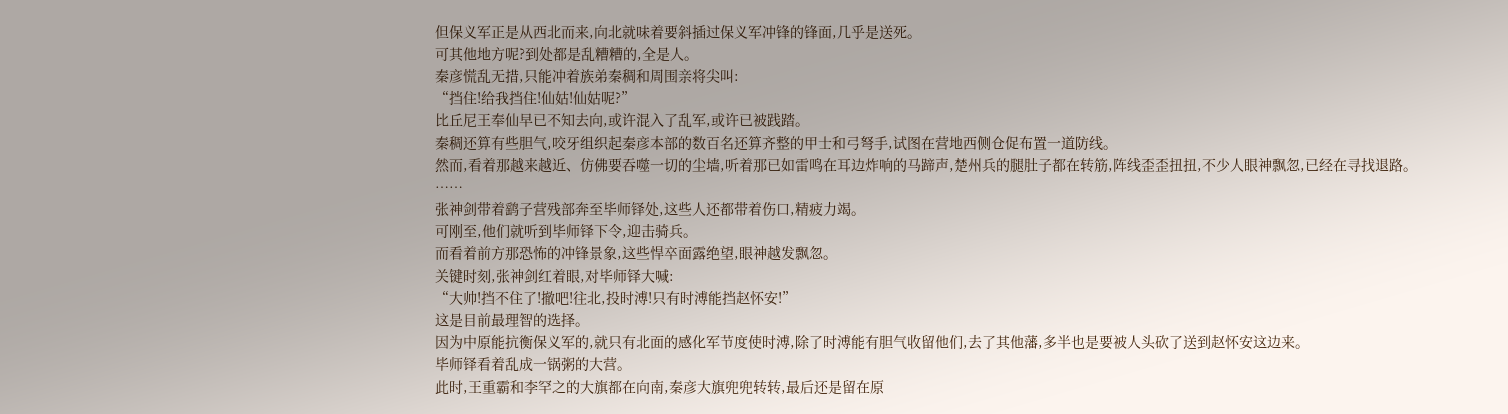但保义军正是从西北而来,向北就味着要斜插过保义军冲锋的锋面,几乎是送死。
可其他地方呢?到处都是乱糟糟的,全是人。
秦彦慌乱无措,只能冲着族弟秦稠和周围亲将尖叫:
“挡住!给我挡住!仙姑!仙姑呢?”
比丘尼王奉仙早已不知去向,或许混入了乱军,或许已被践踏。
秦稠还算有些胆气,咬牙组织起秦彦本部的数百名还算齐整的甲士和弓弩手,试图在营地西侧仓促布置一道防线。
然而,看着那越来越近、仿佛要吞噬一切的尘墙,听着那已如雷鸣在耳边炸响的马蹄声,楚州兵的腿肚子都在转筋,阵线歪歪扭扭,不少人眼神飘忽,已经在寻找退路。
……
张神剑带着鹞子营残部奔至毕师铎处,这些人还都带着伤口,精疲力竭。
可刚至,他们就听到毕师铎下令,迎击骑兵。
而看着前方那恐怖的冲锋景象,这些悍卒面露绝望,眼神越发飘忽。
关键时刻,张神剑红着眼,对毕师铎大喊:
“大帅!挡不住了!撤吧!往北,投时溥!只有时溥能挡赵怀安!”
这是目前最理智的选择。
因为中原能抗衡保义军的,就只有北面的感化军节度使时溥,除了时溥能有胆气收留他们,去了其他藩,多半也是要被人头砍了送到赵怀安这边来。
毕师铎看着乱成一锅粥的大营。
此时,王重霸和李罕之的大旗都在向南,秦彦大旗兜兜转转,最后还是留在原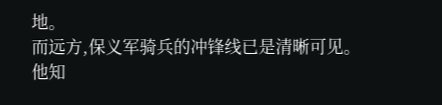地。
而远方,保义军骑兵的冲锋线已是清晰可见。
他知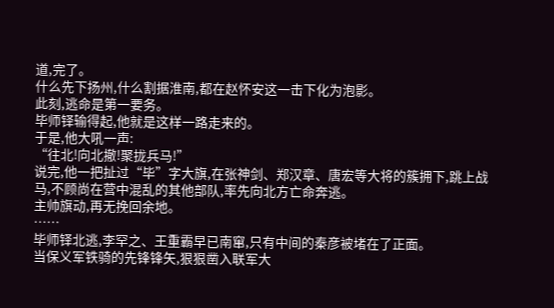道,完了。
什么先下扬州,什么割据淮南,都在赵怀安这一击下化为泡影。
此刻,逃命是第一要务。
毕师铎输得起,他就是这样一路走来的。
于是,他大吼一声:
“往北!向北撤!聚拢兵马!”
说完,他一把扯过“毕”字大旗,在张神剑、郑汉章、唐宏等大将的簇拥下,跳上战马,不顾尚在营中混乱的其他部队,率先向北方亡命奔逃。
主帅旗动,再无挽回余地。
……
毕师铎北逃,李罕之、王重霸早已南窜,只有中间的秦彦被堵在了正面。
当保义军铁骑的先锋锋矢,狠狠凿入联军大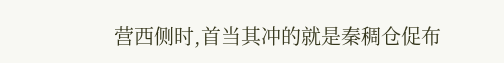营西侧时,首当其冲的就是秦稠仓促布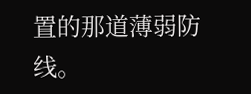置的那道薄弱防线。